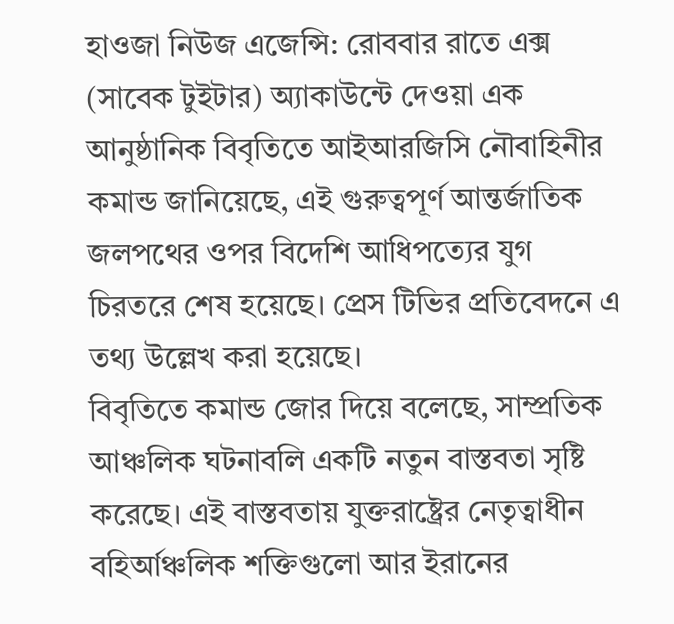হাওজা নিউজ এজেন্সি: রোববার রাতে এক্স (সাবেক টুইটার) অ্যাকাউন্টে দেওয়া এক আনুষ্ঠানিক বিবৃতিতে আইআরজিসি নৌবাহিনীর কমান্ড জানিয়েছে, এই গুরুত্বপূর্ণ আন্তর্জাতিক জলপথের ওপর বিদেশি আধিপত্যের যুগ চিরতরে শেষ হয়েছে। প্রেস টিভির প্রতিবেদনে এ তথ্য উল্লেখ করা হয়েছে।
বিবৃতিতে কমান্ড জোর দিয়ে বলেছে, সাম্প্রতিক আঞ্চলিক ঘটনাবলি একটি নতুন বাস্তবতা সৃষ্টি করেছে। এই বাস্তবতায় যুক্তরাষ্ট্রের নেতৃত্বাধীন বহির্আঞ্চলিক শক্তিগুলো আর ইরানের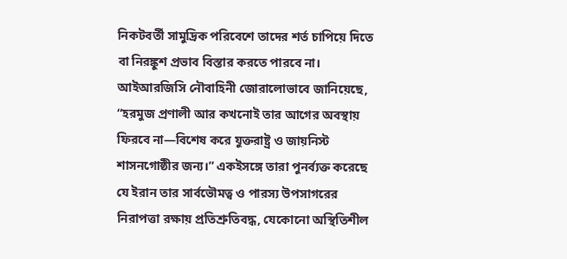নিকটবর্তী সামুদ্রিক পরিবেশে তাদের শর্ত চাপিয়ে দিতে বা নিরঙ্কুশ প্রভাব বিস্তার করতে পারবে না।
আইআরজিসি নৌবাহিনী জোরালোভাবে জানিয়েছে, “হরমুজ প্রণালী আর কখনোই তার আগের অবস্থায় ফিরবে না—বিশেষ করে যুক্তরাষ্ট্র ও জায়নিস্ট শাসনগোষ্ঠীর জন্য।” একইসঙ্গে তারা পুনর্ব্যক্ত করেছে যে ইরান তার সার্বভৌমত্ব ও পারস্য উপসাগরের নিরাপত্তা রক্ষায় প্রতিশ্রুতিবদ্ধ, যেকোনো অস্থিতিশীল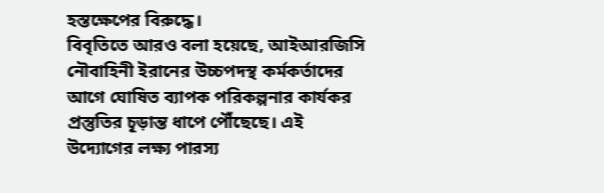হস্তক্ষেপের বিরুদ্ধে।
বিবৃতিতে আরও বলা হয়েছে, আইআরজিসি নৌবাহিনী ইরানের উচ্চপদস্থ কর্মকর্তাদের আগে ঘোষিত ব্যাপক পরিকল্পনার কার্যকর প্রস্তুতির চূড়ান্ত ধাপে পৌঁছেছে। এই উদ্যোগের লক্ষ্য পারস্য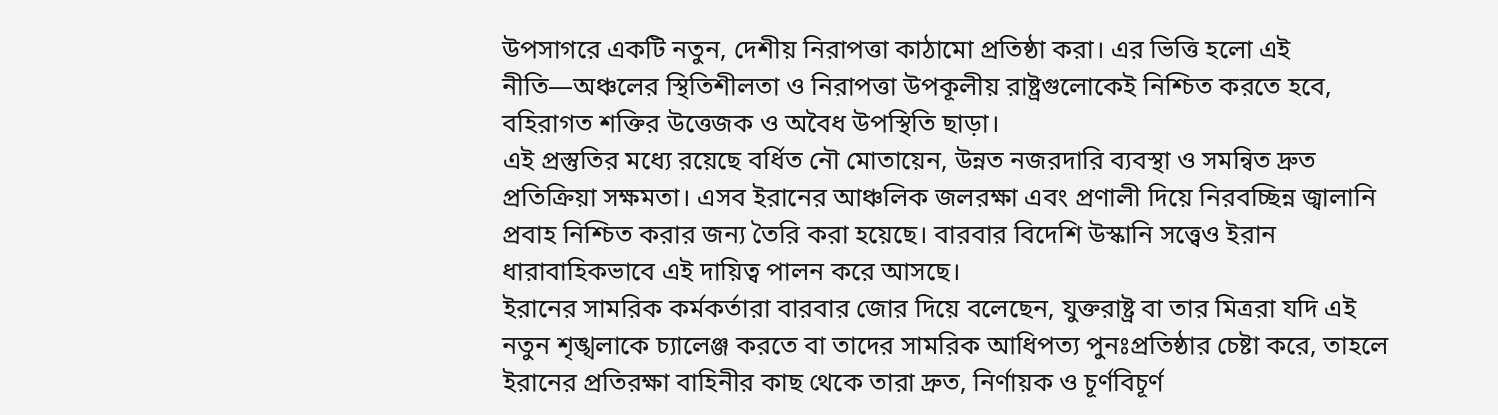উপসাগরে একটি নতুন, দেশীয় নিরাপত্তা কাঠামো প্রতিষ্ঠা করা। এর ভিত্তি হলো এই নীতি—অঞ্চলের স্থিতিশীলতা ও নিরাপত্তা উপকূলীয় রাষ্ট্রগুলোকেই নিশ্চিত করতে হবে, বহিরাগত শক্তির উত্তেজক ও অবৈধ উপস্থিতি ছাড়া।
এই প্রস্তুতির মধ্যে রয়েছে বর্ধিত নৌ মোতায়েন, উন্নত নজরদারি ব্যবস্থা ও সমন্বিত দ্রুত প্রতিক্রিয়া সক্ষমতা। এসব ইরানের আঞ্চলিক জলরক্ষা এবং প্রণালী দিয়ে নিরবচ্ছিন্ন জ্বালানি প্রবাহ নিশ্চিত করার জন্য তৈরি করা হয়েছে। বারবার বিদেশি উস্কানি সত্ত্বেও ইরান ধারাবাহিকভাবে এই দায়িত্ব পালন করে আসছে।
ইরানের সামরিক কর্মকর্তারা বারবার জোর দিয়ে বলেছেন, যুক্তরাষ্ট্র বা তার মিত্ররা যদি এই নতুন শৃঙ্খলাকে চ্যালেঞ্জ করতে বা তাদের সামরিক আধিপত্য পুনঃপ্রতিষ্ঠার চেষ্টা করে, তাহলে ইরানের প্রতিরক্ষা বাহিনীর কাছ থেকে তারা দ্রুত, নির্ণায়ক ও চূর্ণবিচূর্ণ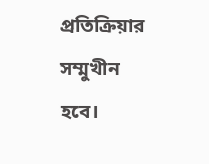প্রতিক্রিয়ার সম্মুখীন হবে।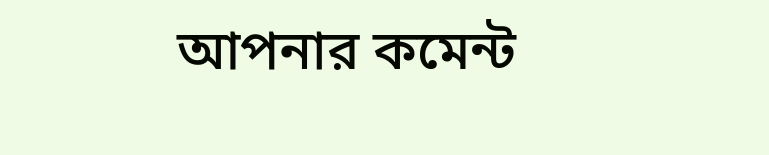আপনার কমেন্ট